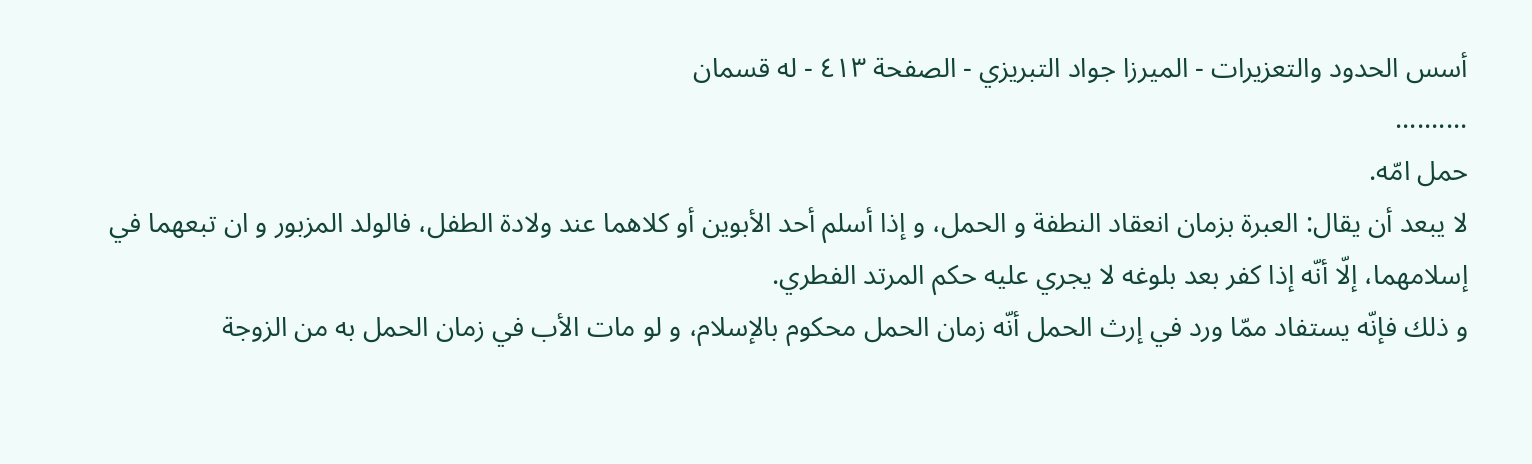أسس الحدود والتعزيرات - الميرزا جواد التبريزي - الصفحة ٤١٣ - له قسمان
..........
حمل امّه.
لا يبعد أن يقال: العبرة بزمان انعقاد النطفة و الحمل، و إذا أسلم أحد الأبوين أو كلاهما عند ولادة الطفل، فالولد المزبور و ان تبعهما في إسلامهما، إلّا أنّه إذا كفر بعد بلوغه لا يجري عليه حكم المرتد الفطري.
و ذلك فإنّه يستفاد ممّا ورد في إرث الحمل أنّه زمان الحمل محكوم بالإسلام، و لو مات الأب في زمان الحمل به من الزوجة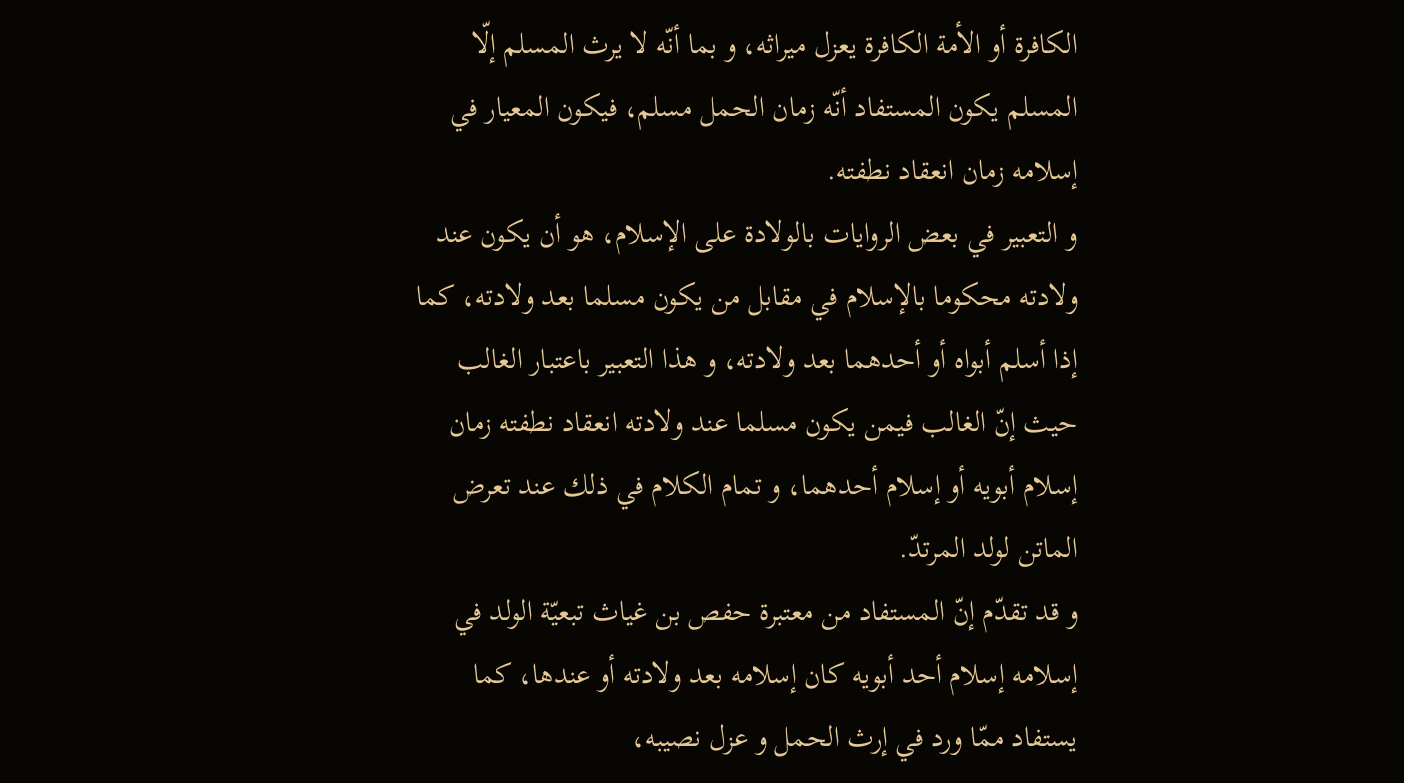الكافرة أو الأمة الكافرة يعزل ميراثه، و بما أنّه لا يرث المسلم إلّا المسلم يكون المستفاد أنّه زمان الحمل مسلم، فيكون المعيار في إسلامه زمان انعقاد نطفته.
و التعبير في بعض الروايات بالولادة على الإسلام، هو أن يكون عند ولادته محكوما بالإسلام في مقابل من يكون مسلما بعد ولادته، كما إذا أسلم أبواه أو أحدهما بعد ولادته، و هذا التعبير باعتبار الغالب حيث إنّ الغالب فيمن يكون مسلما عند ولادته انعقاد نطفته زمان إسلام أبويه أو إسلام أحدهما، و تمام الكلام في ذلك عند تعرض الماتن لولد المرتدّ.
و قد تقدّم إنّ المستفاد من معتبرة حفص بن غياث تبعيّة الولد في إسلامه إسلام أحد أبويه كان إسلامه بعد ولادته أو عندها، كما يستفاد ممّا ورد في إرث الحمل و عزل نصيبه،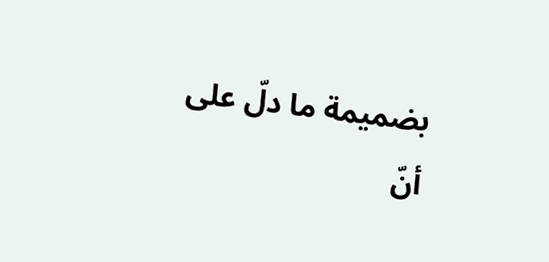بضميمة ما دلّ على أنّ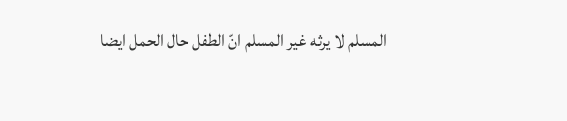المسلم لا يرثه غير المسلم انّ الطفل حال الحمل ايضا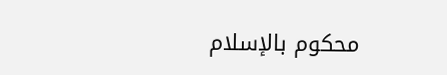محكوم بالإسلام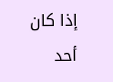إذا كان أحد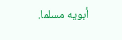أبويه مسلما.